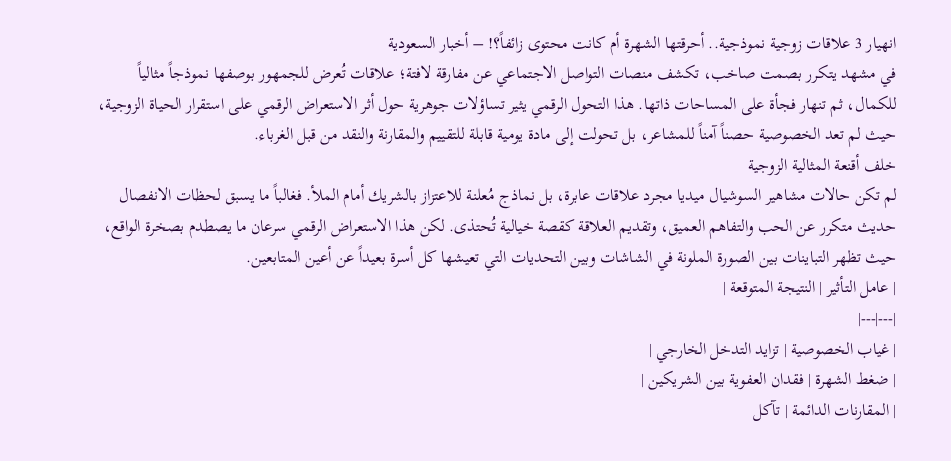انهيار 3 علاقات زوجية نموذجية.. أحرقتها الشهرة أم كانت محتوى زائفاً؟! – أخبار السعودية
في مشهد يتكرر بصمت صاخب، تكشف منصات التواصل الاجتماعي عن مفارقة لافتة؛ علاقات تُعرض للجمهور بوصفها نموذجاً مثالياً للكمال، ثم تنهار فجأة على المساحات ذاتها. هذا التحول الرقمي يثير تساؤلات جوهرية حول أثر الاستعراض الرقمي على استقرار الحياة الزوجية، حيث لم تعد الخصوصية حصناً آمناً للمشاعر، بل تحولت إلى مادة يومية قابلة للتقييم والمقارنة والنقد من قبل الغرباء.
خلف أقنعة المثالية الزوجية
لم تكن حالات مشاهير السوشيال ميديا مجرد علاقات عابرة، بل نماذج مُعلنة للاعتزاز بالشريك أمام الملأ. فغالباً ما يسبق لحظات الانفصال حديث متكرر عن الحب والتفاهم العميق، وتقديم العلاقة كقصة خيالية تُحتذى. لكن هذا الاستعراض الرقمي سرعان ما يصطدم بصخرة الواقع، حيث تظهر التباينات بين الصورة الملونة في الشاشات وبين التحديات التي تعيشها كل أسرة بعيداً عن أعين المتابعين.
| عامل التأثير | النتيجة المتوقعة |
|---|---|
| غياب الخصوصية | تزايد التدخل الخارجي |
| ضغط الشهرة | فقدان العفوية بين الشريكين |
| المقارنات الدائمة | تآكل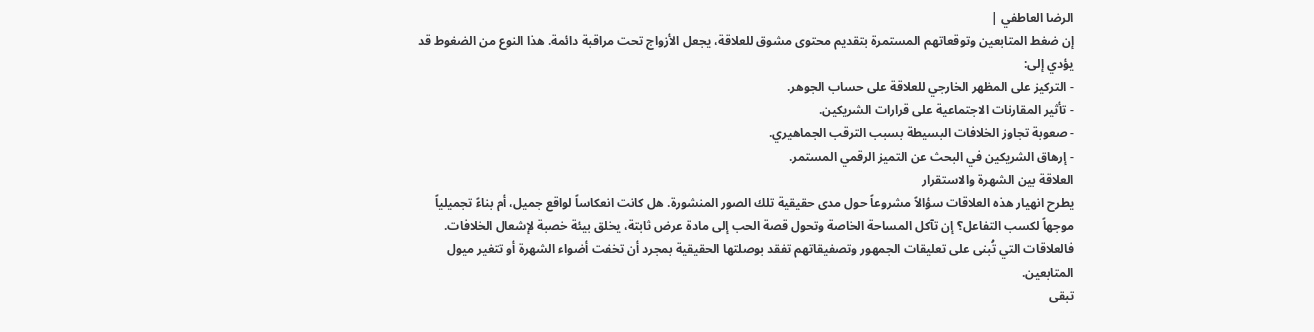الرضا العاطفي |
إن ضغط المتابعين وتوقعاتهم المستمرة بتقديم محتوى مشوق للعلاقة، يجعل الأزواج تحت مراقبة دائمة. هذا النوع من الضغوط قد يؤدي إلى:
- التركيز على المظهر الخارجي للعلاقة على حساب الجوهر.
- تأثير المقارنات الاجتماعية على قرارات الشريكين.
- صعوبة تجاوز الخلافات البسيطة بسبب الترقب الجماهيري.
- إرهاق الشريكين في البحث عن التميز الرقمي المستمر.
العلاقة بين الشهرة والاستقرار
يطرح انهيار هذه العلاقات سؤالاً مشروعاً حول مدى حقيقية تلك الصور المنشورة. هل كانت انعكاساً لواقع جميل، أم بناءً تجميلياً موجهاً لكسب التفاعل؟ إن تآكل المساحة الخاصة وتحول قصة الحب إلى مادة عرض ثابتة، يخلق بيئة خصبة لإشعال الخلافات. فالعلاقات التي تُبنى على تعليقات الجمهور وتصفيقاتهم تفقد بوصلتها الحقيقية بمجرد أن تخفت أضواء الشهرة أو تتغير ميول المتابعين.
تبقى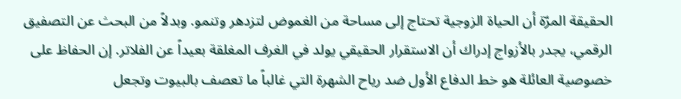الحقيقة المرّة أن الحياة الزوجية تحتاج إلى مساحة من الغموض لتزدهر وتنمو. وبدلاً من البحث عن التصفيق الرقمي، يجدر بالأزواج إدراك أن الاستقرار الحقيقي يولد في الغرف المغلقة بعيداً عن الفلاتر. إن الحفاظ على خصوصية العائلة هو خط الدفاع الأول ضد رياح الشهرة التي غالباً ما تعصف بالبيوت وتجعل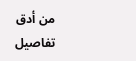من أدق تفاصيل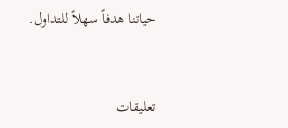حياتنا هدفاً سهلاً للتداول.



تعليقات